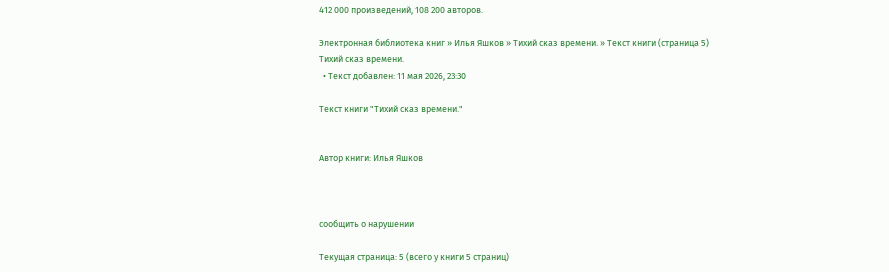412 000 произведений, 108 200 авторов.

Электронная библиотека книг » Илья Яшков » Тихий сказ времени. » Текст книги (страница 5)
Тихий сказ времени.
  • Текст добавлен: 11 мая 2026, 23:30

Текст книги "Тихий сказ времени."


Автор книги: Илья Яшков



сообщить о нарушении

Текущая страница: 5 (всего у книги 5 страниц)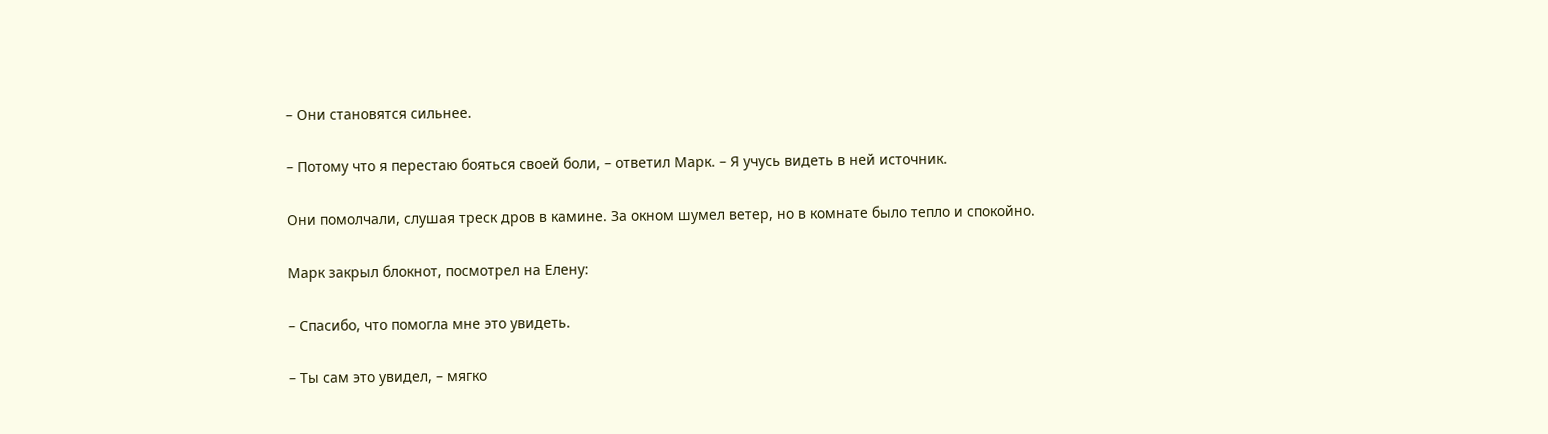– Они становятся сильнее.

– Потому что я перестаю бояться своей боли, – ответил Марк. – Я учусь видеть в ней источник.

Они помолчали, слушая треск дров в камине. За окном шумел ветер, но в комнате было тепло и спокойно.

Марк закрыл блокнот, посмотрел на Елену:

– Спасибо, что помогла мне это увидеть.

– Ты сам это увидел, – мягко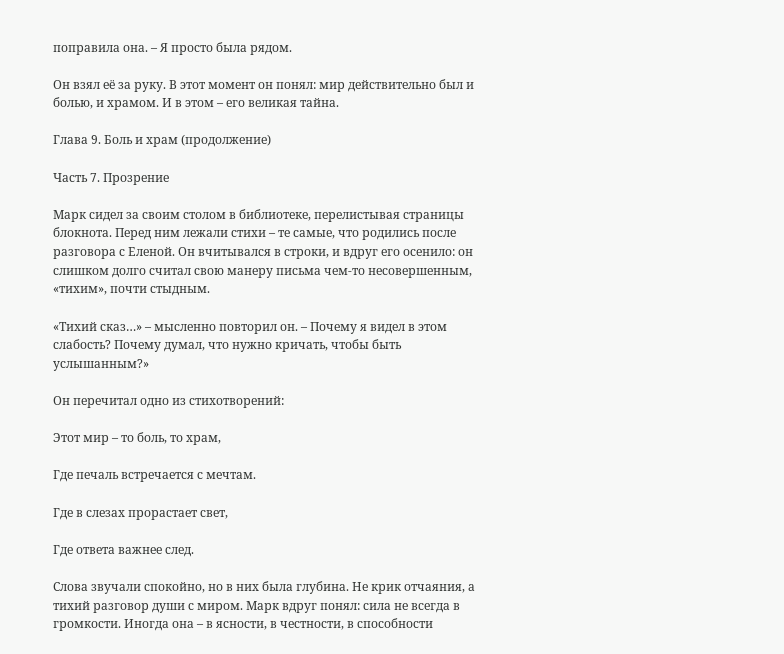поправила она. – Я просто была рядом.

Он взял её за руку. В этот момент он понял: мир действительно был и болью, и храмом. И в этом – его великая тайна.

Глава 9. Боль и храм (продолжение)

Часть 7. Прозрение

Марк сидел за своим столом в библиотеке, перелистывая страницы блокнота. Перед ним лежали стихи – те самые, что родились после разговора с Еленой. Он вчитывался в строки, и вдруг его осенило: он слишком долго считал свою манеру письма чем‑то несовершенным, «тихим», почти стыдным.

«Тихий сказ…» – мысленно повторил он. – Почему я видел в этом слабость? Почему думал, что нужно кричать, чтобы быть услышанным?»

Он перечитал одно из стихотворений:

Этот мир – то боль, то храм,

Где печаль встречается с мечтам.

Где в слезах прорастает свет,

Где ответа важнее след.

Слова звучали спокойно, но в них была глубина. Не крик отчаяния, а тихий разговор души с миром. Марк вдруг понял: сила не всегда в громкости. Иногда она – в ясности, в честности, в способности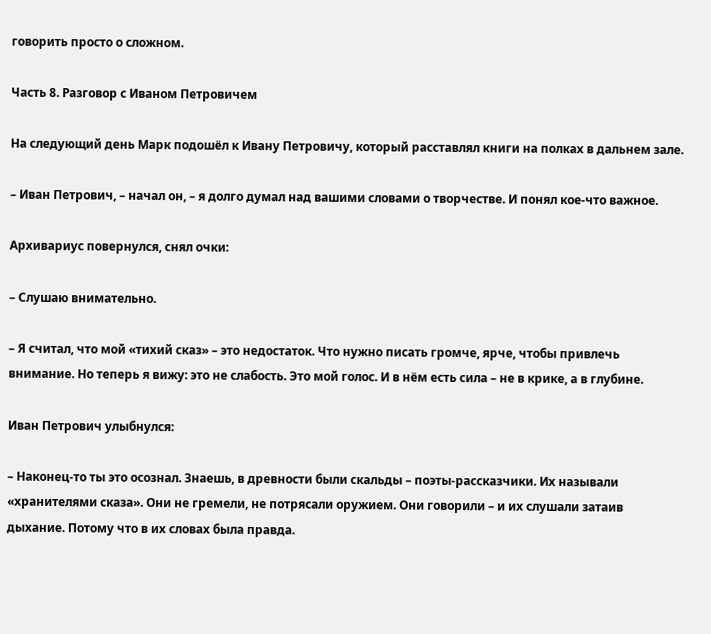говорить просто о сложном.

Часть 8. Разговор с Иваном Петровичем

На следующий день Марк подошёл к Ивану Петровичу, который расставлял книги на полках в дальнем зале.

– Иван Петрович, – начал он, – я долго думал над вашими словами о творчестве. И понял кое‑что важное.

Архивариус повернулся, снял очки:

– Слушаю внимательно.

– Я считал, что мой «тихий сказ» – это недостаток. Что нужно писать громче, ярче, чтобы привлечь внимание. Но теперь я вижу: это не слабость. Это мой голос. И в нём есть сила – не в крике, а в глубине.

Иван Петрович улыбнулся:

– Наконец‑то ты это осознал. Знаешь, в древности были скальды – поэты‑рассказчики. Их называли «хранителями сказа». Они не гремели, не потрясали оружием. Они говорили – и их слушали затаив дыхание. Потому что в их словах была правда.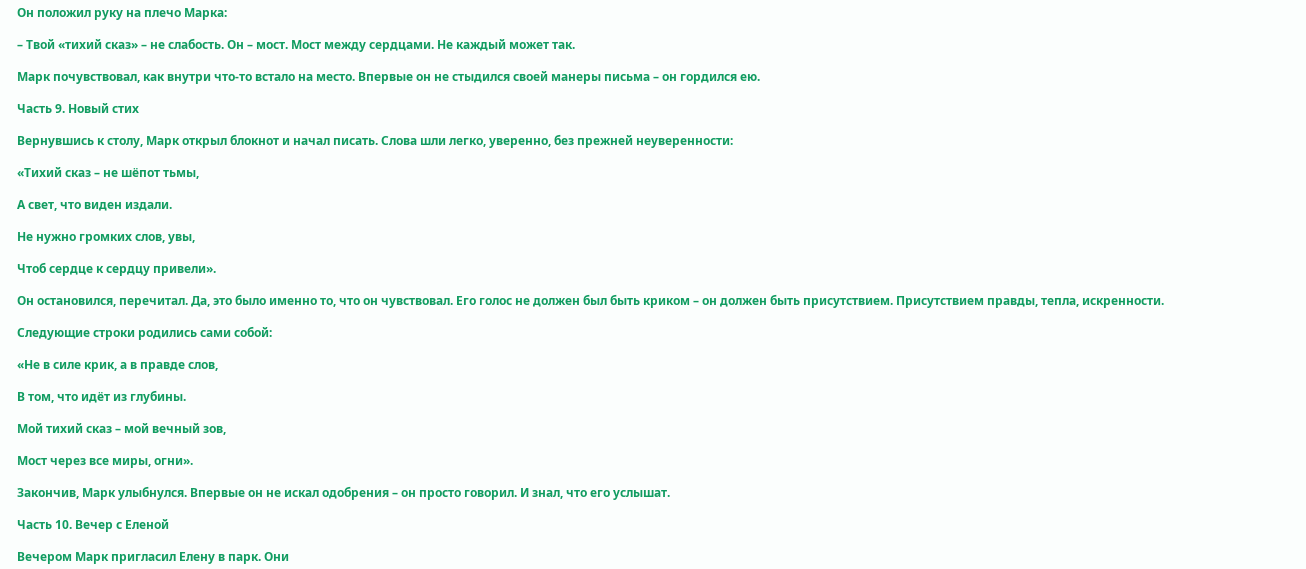Он положил руку на плечо Марка:

– Твой «тихий сказ» – не слабость. Он – мост. Мост между сердцами. Не каждый может так.

Марк почувствовал, как внутри что‑то встало на место. Впервые он не стыдился своей манеры письма – он гордился ею.

Часть 9. Новый стих

Вернувшись к столу, Марк открыл блокнот и начал писать. Слова шли легко, уверенно, без прежней неуверенности:

«Тихий сказ – не шёпот тьмы,

А свет, что виден издали.

Не нужно громких слов, увы,

Чтоб сердце к сердцу привели».

Он остановился, перечитал. Да, это было именно то, что он чувствовал. Его голос не должен был быть криком – он должен быть присутствием. Присутствием правды, тепла, искренности.

Следующие строки родились сами собой:

«Не в силе крик, а в правде слов,

В том, что идёт из глубины.

Мой тихий сказ – мой вечный зов,

Мост через все миры, огни».

Закончив, Марк улыбнулся. Впервые он не искал одобрения – он просто говорил. И знал, что его услышат.

Часть 10. Вечер с Еленой

Вечером Марк пригласил Елену в парк. Они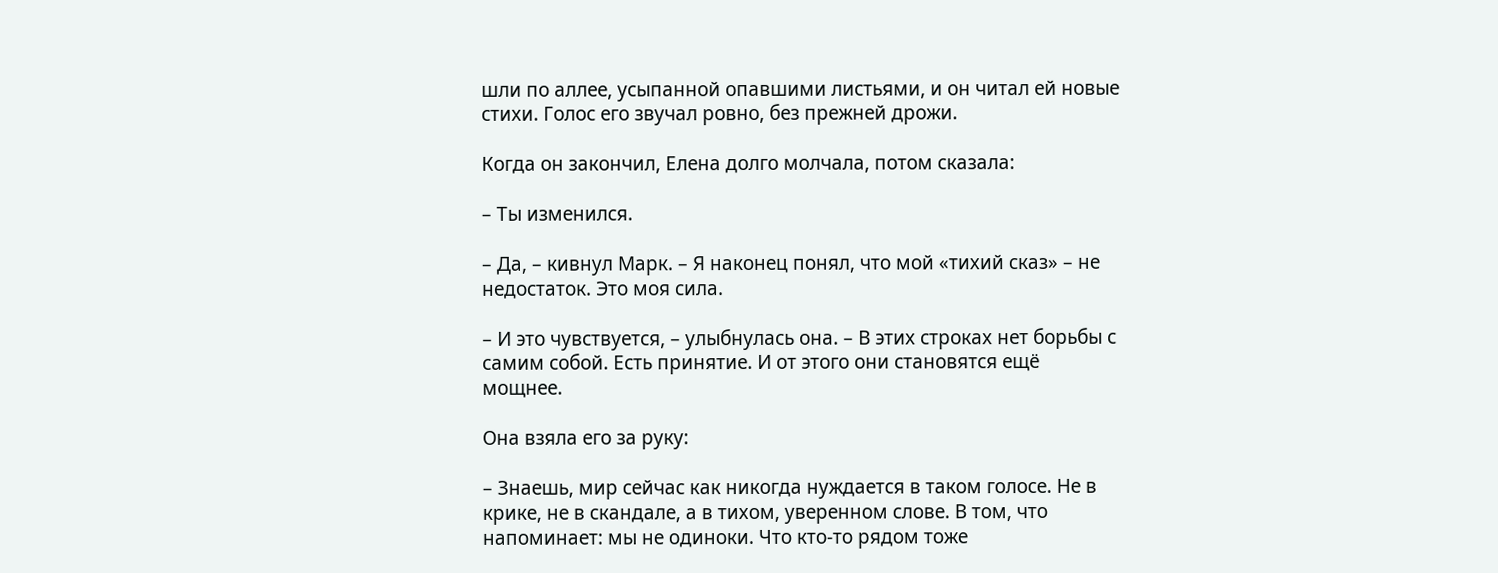шли по аллее, усыпанной опавшими листьями, и он читал ей новые стихи. Голос его звучал ровно, без прежней дрожи.

Когда он закончил, Елена долго молчала, потом сказала:

– Ты изменился.

– Да, – кивнул Марк. – Я наконец понял, что мой «тихий сказ» – не недостаток. Это моя сила.

– И это чувствуется, – улыбнулась она. – В этих строках нет борьбы с самим собой. Есть принятие. И от этого они становятся ещё мощнее.

Она взяла его за руку:

– Знаешь, мир сейчас как никогда нуждается в таком голосе. Не в крике, не в скандале, а в тихом, уверенном слове. В том, что напоминает: мы не одиноки. Что кто‑то рядом тоже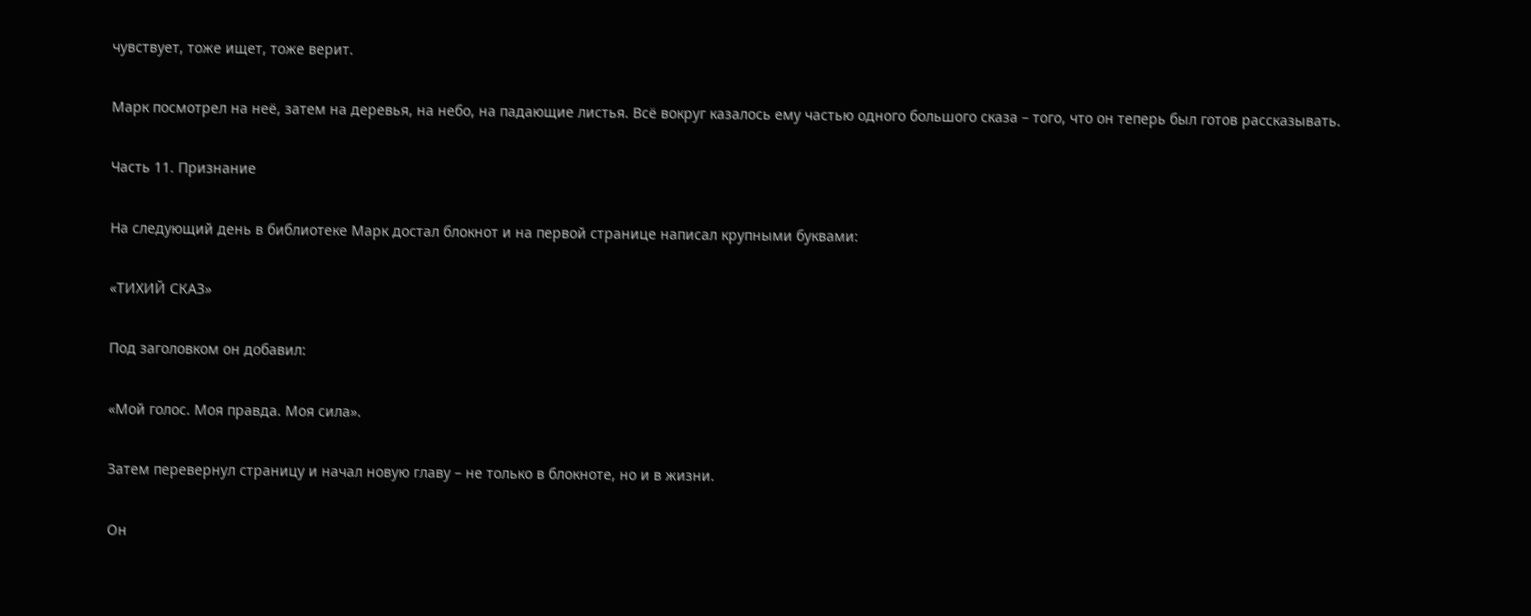чувствует, тоже ищет, тоже верит.

Марк посмотрел на неё, затем на деревья, на небо, на падающие листья. Всё вокруг казалось ему частью одного большого сказа – того, что он теперь был готов рассказывать.

Часть 11. Признание

На следующий день в библиотеке Марк достал блокнот и на первой странице написал крупными буквами:

«ТИХИЙ СКАЗ»

Под заголовком он добавил:

«Мой голос. Моя правда. Моя сила».

Затем перевернул страницу и начал новую главу – не только в блокноте, но и в жизни.

Он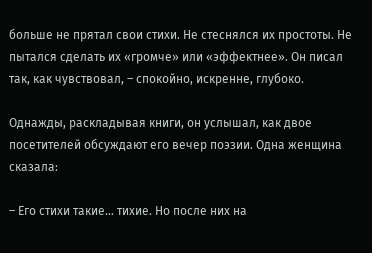больше не прятал свои стихи. Не стеснялся их простоты. Не пытался сделать их «громче» или «эффектнее». Он писал так, как чувствовал, – спокойно, искренне, глубоко.

Однажды, раскладывая книги, он услышал, как двое посетителей обсуждают его вечер поэзии. Одна женщина сказала:

– Его стихи такие… тихие. Но после них на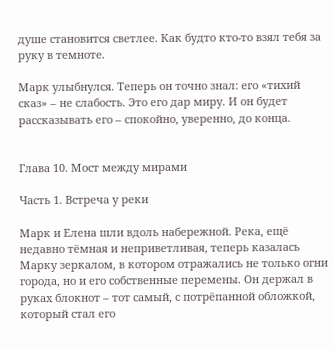душе становится светлее. Как будто кто‑то взял тебя за руку в темноте.

Марк улыбнулся. Теперь он точно знал: его «тихий сказ» – не слабость. Это его дар миру. И он будет рассказывать его – спокойно, уверенно, до конца.


Глава 10. Мост между мирами

Часть 1. Встреча у реки

Марк и Елена шли вдоль набережной. Река, ещё недавно тёмная и неприветливая, теперь казалась Марку зеркалом, в котором отражались не только огни города, но и его собственные перемены. Он держал в руках блокнот – тот самый, с потрёпанной обложкой, который стал его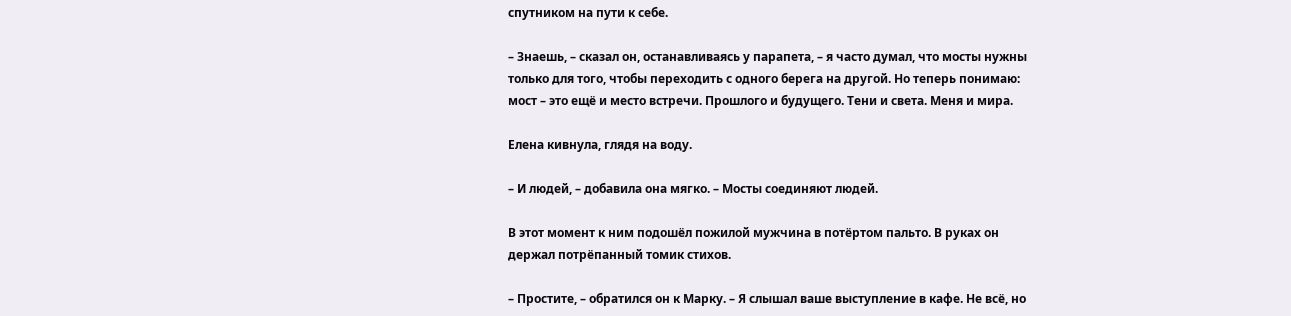спутником на пути к себе.

– Знаешь, – сказал он, останавливаясь у парапета, – я часто думал, что мосты нужны только для того, чтобы переходить с одного берега на другой. Но теперь понимаю: мост – это ещё и место встречи. Прошлого и будущего. Тени и света. Меня и мира.

Елена кивнула, глядя на воду.

– И людей, – добавила она мягко. – Мосты соединяют людей.

В этот момент к ним подошёл пожилой мужчина в потёртом пальто. В руках он держал потрёпанный томик стихов.

– Простите, – обратился он к Марку. – Я слышал ваше выступление в кафе. Не всё, но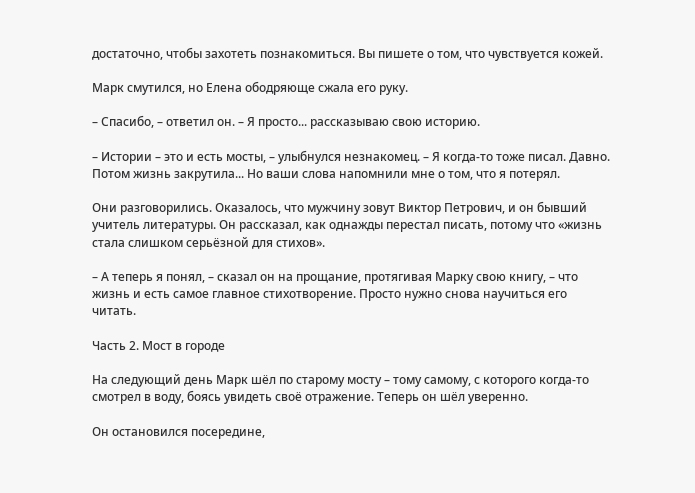достаточно, чтобы захотеть познакомиться. Вы пишете о том, что чувствуется кожей.

Марк смутился, но Елена ободряюще сжала его руку.

– Спасибо, – ответил он. – Я просто... рассказываю свою историю.

– Истории – это и есть мосты, – улыбнулся незнакомец. – Я когда-то тоже писал. Давно. Потом жизнь закрутила... Но ваши слова напомнили мне о том, что я потерял.

Они разговорились. Оказалось, что мужчину зовут Виктор Петрович, и он бывший учитель литературы. Он рассказал, как однажды перестал писать, потому что «жизнь стала слишком серьёзной для стихов».

– А теперь я понял, – сказал он на прощание, протягивая Марку свою книгу, – что жизнь и есть самое главное стихотворение. Просто нужно снова научиться его читать.

Часть 2. Мост в городе

На следующий день Марк шёл по старому мосту – тому самому, с которого когда-то смотрел в воду, боясь увидеть своё отражение. Теперь он шёл уверенно.

Он остановился посередине,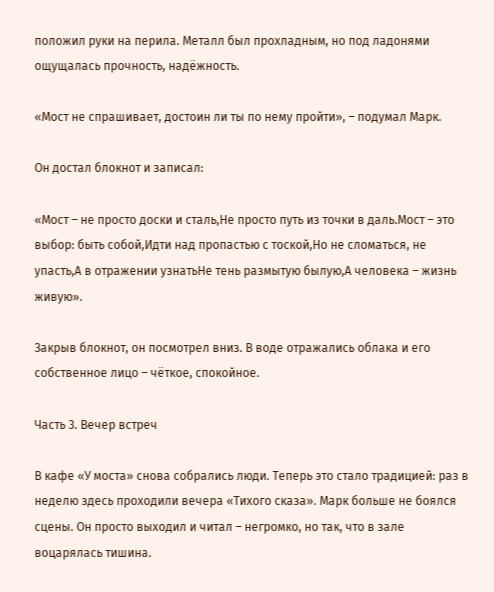положил руки на перила. Металл был прохладным, но под ладонями ощущалась прочность, надёжность.

«Мост не спрашивает, достоин ли ты по нему пройти», – подумал Марк.

Он достал блокнот и записал:

«Мост – не просто доски и сталь,Не просто путь из точки в даль.Мост – это выбор: быть собой,Идти над пропастью с тоской,Но не сломаться, не упасть,А в отражении узнатьНе тень размытую былую,А человека – жизнь живую».

Закрыв блокнот, он посмотрел вниз. В воде отражались облака и его собственное лицо – чёткое, спокойное.

Часть 3. Вечер встреч

В кафе «У моста» снова собрались люди. Теперь это стало традицией: раз в неделю здесь проходили вечера «Тихого сказа». Марк больше не боялся сцены. Он просто выходил и читал – негромко, но так, что в зале воцарялась тишина.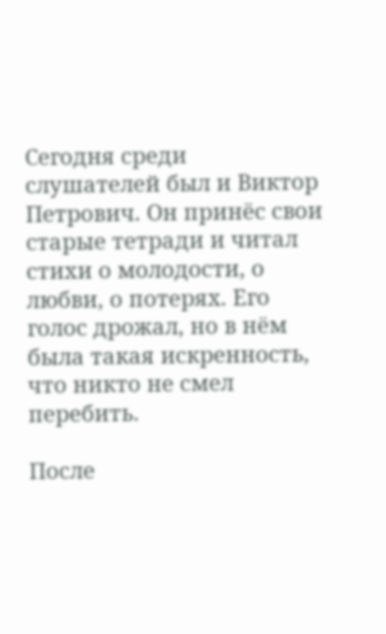Сегодня среди слушателей был и Виктор Петрович. Он принёс свои старые тетради и читал стихи о молодости, о любви, о потерях. Его голос дрожал, но в нём была такая искренность, что никто не смел перебить.

После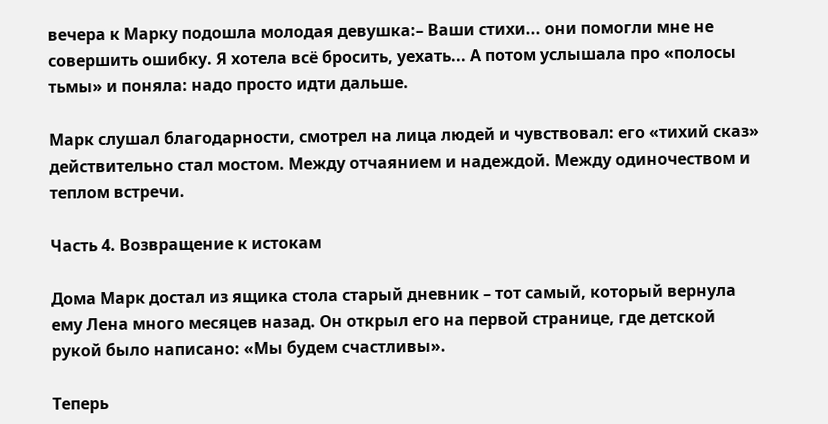вечера к Марку подошла молодая девушка:– Ваши стихи... они помогли мне не совершить ошибку. Я хотела всё бросить, уехать... А потом услышала про «полосы тьмы» и поняла: надо просто идти дальше.

Марк слушал благодарности, смотрел на лица людей и чувствовал: его «тихий сказ» действительно стал мостом. Между отчаянием и надеждой. Между одиночеством и теплом встречи.

Часть 4. Возвращение к истокам

Дома Марк достал из ящика стола старый дневник – тот самый, который вернула ему Лена много месяцев назад. Он открыл его на первой странице, где детской рукой было написано: «Мы будем счастливы».

Теперь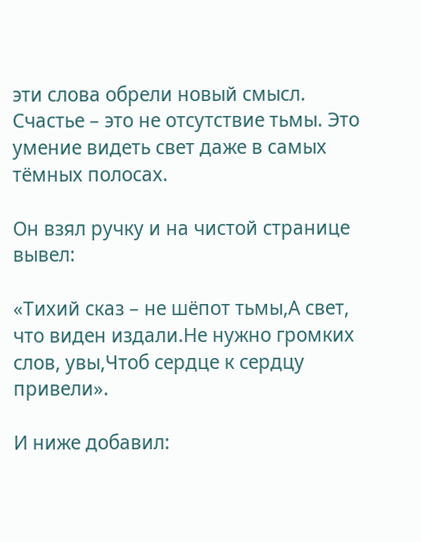эти слова обрели новый смысл. Счастье – это не отсутствие тьмы. Это умение видеть свет даже в самых тёмных полосах.

Он взял ручку и на чистой странице вывел:

«Тихий сказ – не шёпот тьмы,А свет, что виден издали.Не нужно громких слов, увы,Чтоб сердце к сердцу привели».

И ниже добавил: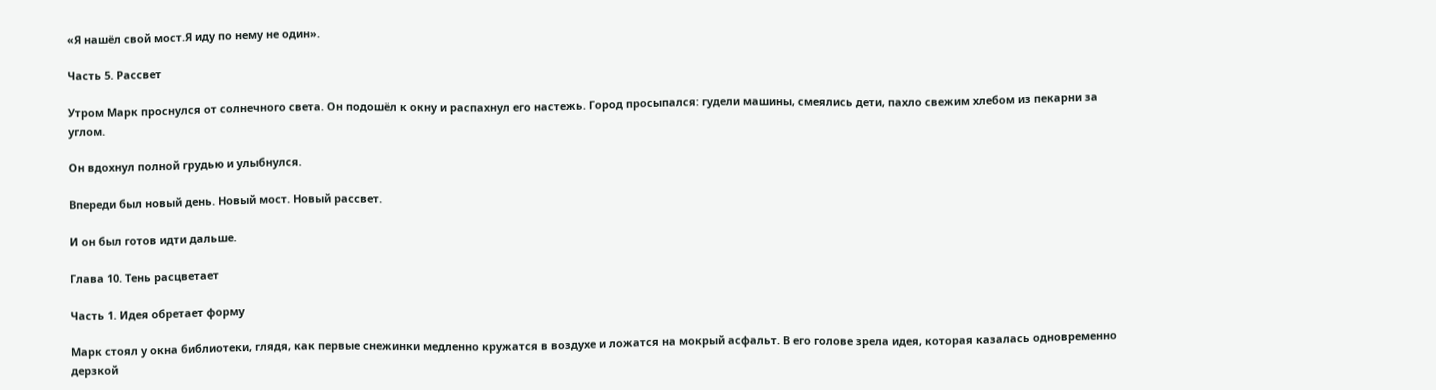«Я нашёл свой мост.Я иду по нему не один».

Часть 5. Рассвет

Утром Марк проснулся от солнечного света. Он подошёл к окну и распахнул его настежь. Город просыпался: гудели машины, смеялись дети, пахло свежим хлебом из пекарни за углом.

Он вдохнул полной грудью и улыбнулся.

Впереди был новый день. Новый мост. Новый рассвет.

И он был готов идти дальше.

Глава 10. Тень расцветает

Часть 1. Идея обретает форму

Марк стоял у окна библиотеки, глядя, как первые снежинки медленно кружатся в воздухе и ложатся на мокрый асфальт. В его голове зрела идея, которая казалась одновременно дерзкой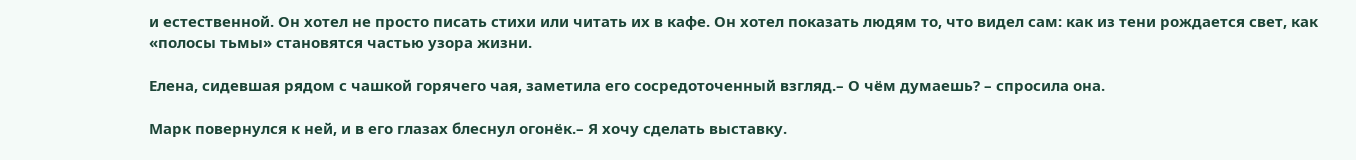и естественной. Он хотел не просто писать стихи или читать их в кафе. Он хотел показать людям то, что видел сам: как из тени рождается свет, как «полосы тьмы» становятся частью узора жизни.

Елена, сидевшая рядом с чашкой горячего чая, заметила его сосредоточенный взгляд.– О чём думаешь? – спросила она.

Марк повернулся к ней, и в его глазах блеснул огонёк.– Я хочу сделать выставку.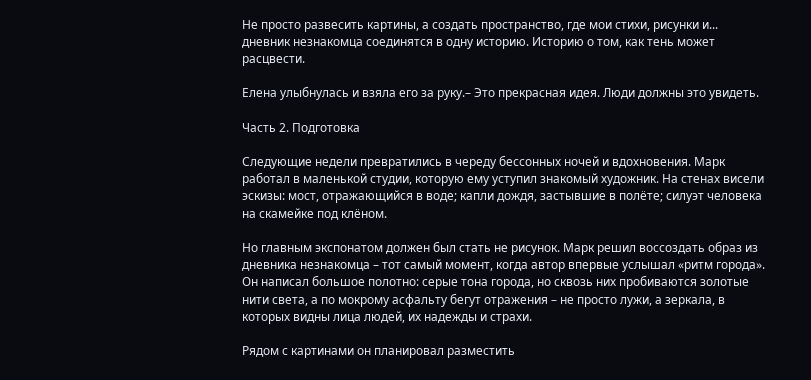Не просто развесить картины, а создать пространство, где мои стихи, рисунки и... дневник незнакомца соединятся в одну историю. Историю о том, как тень может расцвести.

Елена улыбнулась и взяла его за руку.– Это прекрасная идея. Люди должны это увидеть.

Часть 2. Подготовка

Следующие недели превратились в череду бессонных ночей и вдохновения. Марк работал в маленькой студии, которую ему уступил знакомый художник. На стенах висели эскизы: мост, отражающийся в воде; капли дождя, застывшие в полёте; силуэт человека на скамейке под клёном.

Но главным экспонатом должен был стать не рисунок. Марк решил воссоздать образ из дневника незнакомца – тот самый момент, когда автор впервые услышал «ритм города». Он написал большое полотно: серые тона города, но сквозь них пробиваются золотые нити света, а по мокрому асфальту бегут отражения – не просто лужи, а зеркала, в которых видны лица людей, их надежды и страхи.

Рядом с картинами он планировал разместить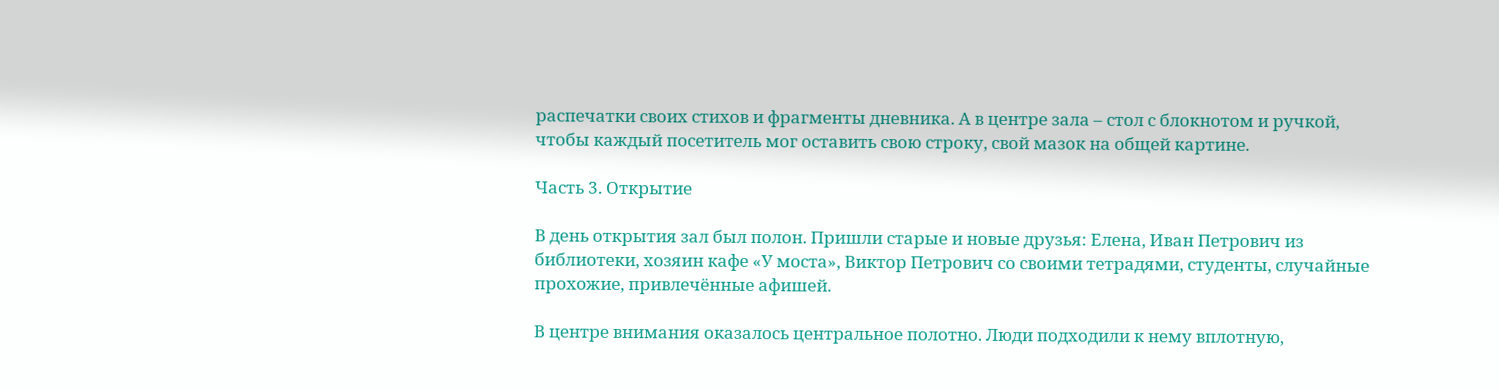распечатки своих стихов и фрагменты дневника. А в центре зала – стол с блокнотом и ручкой, чтобы каждый посетитель мог оставить свою строку, свой мазок на общей картине.

Часть 3. Открытие

В день открытия зал был полон. Пришли старые и новые друзья: Елена, Иван Петрович из библиотеки, хозяин кафе «У моста», Виктор Петрович со своими тетрадями, студенты, случайные прохожие, привлечённые афишей.

В центре внимания оказалось центральное полотно. Люди подходили к нему вплотную,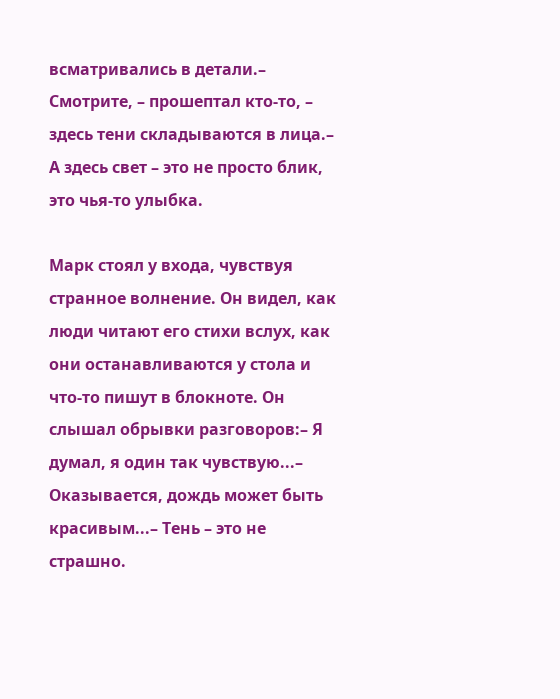всматривались в детали.– Смотрите, – прошептал кто-то, – здесь тени складываются в лица.– А здесь свет – это не просто блик, это чья-то улыбка.

Марк стоял у входа, чувствуя странное волнение. Он видел, как люди читают его стихи вслух, как они останавливаются у стола и что-то пишут в блокноте. Он слышал обрывки разговоров:– Я думал, я один так чувствую...– Оказывается, дождь может быть красивым...– Тень – это не страшно.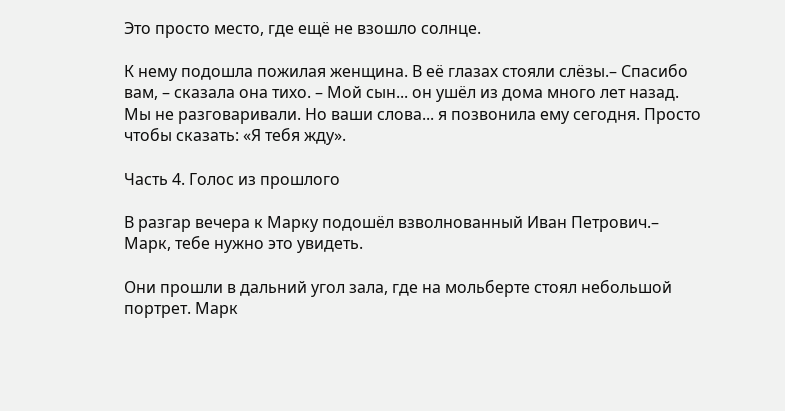Это просто место, где ещё не взошло солнце.

К нему подошла пожилая женщина. В её глазах стояли слёзы.– Спасибо вам, – сказала она тихо. – Мой сын... он ушёл из дома много лет назад. Мы не разговаривали. Но ваши слова... я позвонила ему сегодня. Просто чтобы сказать: «Я тебя жду».

Часть 4. Голос из прошлого

В разгар вечера к Марку подошёл взволнованный Иван Петрович.– Марк, тебе нужно это увидеть.

Они прошли в дальний угол зала, где на мольберте стоял небольшой портрет. Марк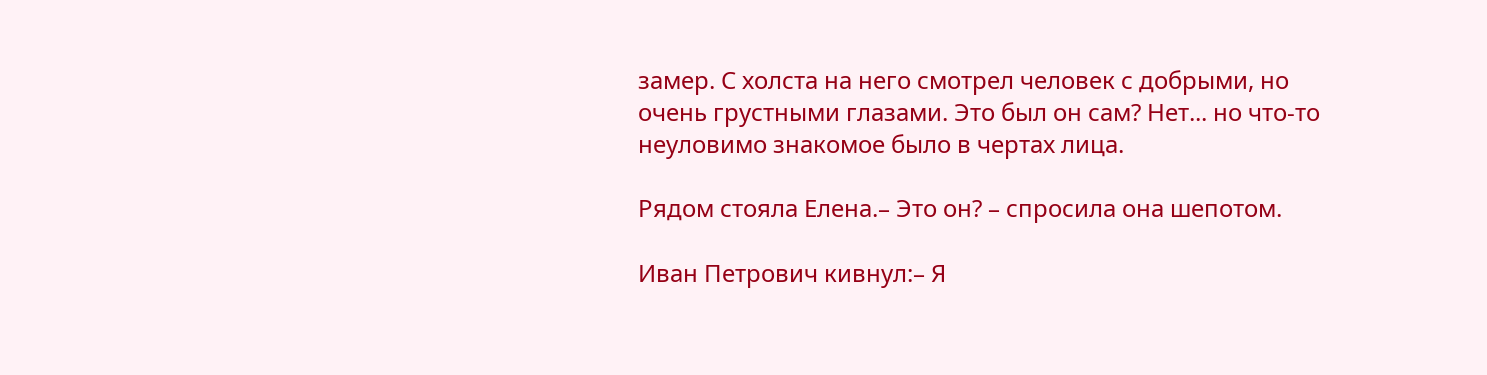замер. С холста на него смотрел человек с добрыми, но очень грустными глазами. Это был он сам? Нет... но что-то неуловимо знакомое было в чертах лица.

Рядом стояла Елена.– Это он? – спросила она шепотом.

Иван Петрович кивнул:– Я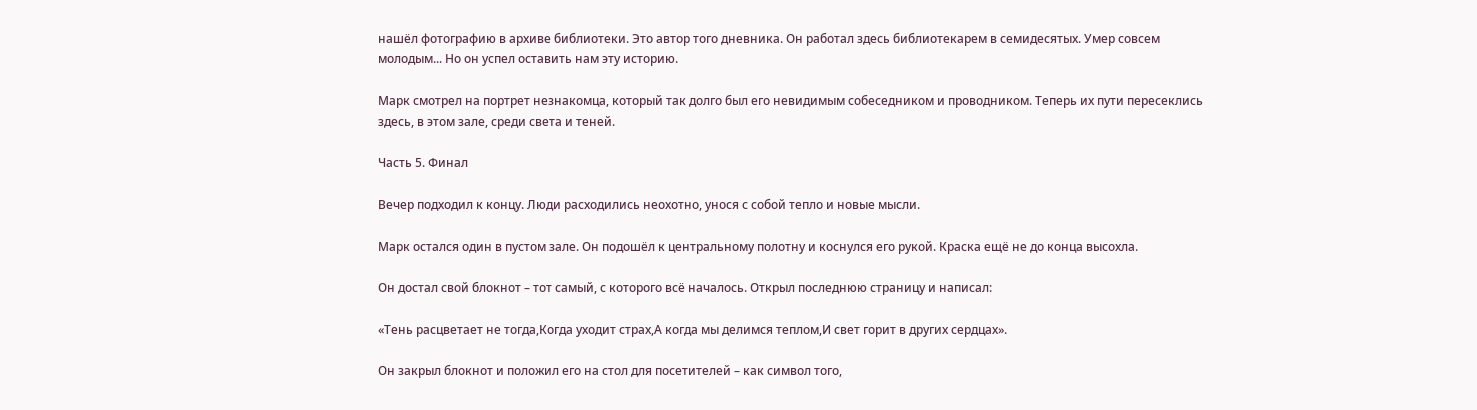нашёл фотографию в архиве библиотеки. Это автор того дневника. Он работал здесь библиотекарем в семидесятых. Умер совсем молодым... Но он успел оставить нам эту историю.

Марк смотрел на портрет незнакомца, который так долго был его невидимым собеседником и проводником. Теперь их пути пересеклись здесь, в этом зале, среди света и теней.

Часть 5. Финал

Вечер подходил к концу. Люди расходились неохотно, унося с собой тепло и новые мысли.

Марк остался один в пустом зале. Он подошёл к центральному полотну и коснулся его рукой. Краска ещё не до конца высохла.

Он достал свой блокнот – тот самый, с которого всё началось. Открыл последнюю страницу и написал:

«Тень расцветает не тогда,Когда уходит страх,А когда мы делимся теплом,И свет горит в других сердцах».

Он закрыл блокнот и положил его на стол для посетителей – как символ того,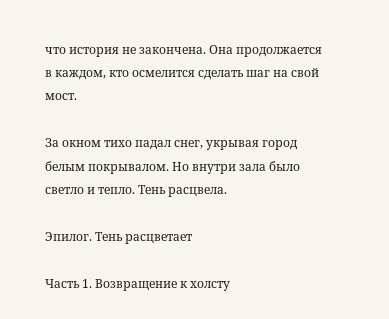что история не закончена. Она продолжается в каждом, кто осмелится сделать шаг на свой мост.

За окном тихо падал снег, укрывая город белым покрывалом. Но внутри зала было светло и тепло. Тень расцвела.

Эпилог. Тень расцветает

Часть 1. Возвращение к холсту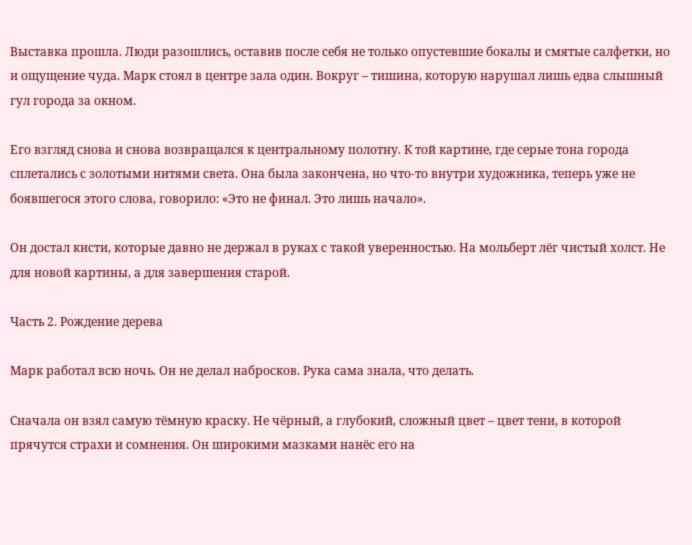Выставка прошла. Люди разошлись, оставив после себя не только опустевшие бокалы и смятые салфетки, но и ощущение чуда. Марк стоял в центре зала один. Вокруг – тишина, которую нарушал лишь едва слышный гул города за окном.

Его взгляд снова и снова возвращался к центральному полотну. К той картине, где серые тона города сплетались с золотыми нитями света. Она была закончена, но что-то внутри художника, теперь уже не боявшегося этого слова, говорило: «Это не финал. Это лишь начало».

Он достал кисти, которые давно не держал в руках с такой уверенностью. На мольберт лёг чистый холст. Не для новой картины, а для завершения старой.

Часть 2. Рождение дерева

Марк работал всю ночь. Он не делал набросков. Рука сама знала, что делать.

Сначала он взял самую тёмную краску. Не чёрный, а глубокий, сложный цвет – цвет тени, в которой прячутся страхи и сомнения. Он широкими мазками нанёс его на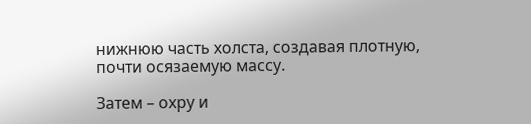нижнюю часть холста, создавая плотную, почти осязаемую массу.

Затем – охру и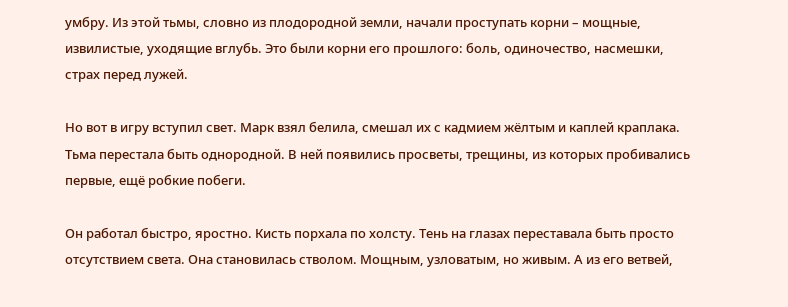умбру. Из этой тьмы, словно из плодородной земли, начали проступать корни – мощные, извилистые, уходящие вглубь. Это были корни его прошлого: боль, одиночество, насмешки, страх перед лужей.

Но вот в игру вступил свет. Марк взял белила, смешал их с кадмием жёлтым и каплей краплака. Тьма перестала быть однородной. В ней появились просветы, трещины, из которых пробивались первые, ещё робкие побеги.

Он работал быстро, яростно. Кисть порхала по холсту. Тень на глазах переставала быть просто отсутствием света. Она становилась стволом. Мощным, узловатым, но живым. А из его ветвей,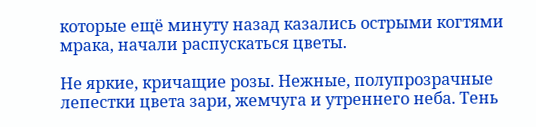которые ещё минуту назад казались острыми когтями мрака, начали распускаться цветы.

Не яркие, кричащие розы. Нежные, полупрозрачные лепестки цвета зари, жемчуга и утреннего неба. Тень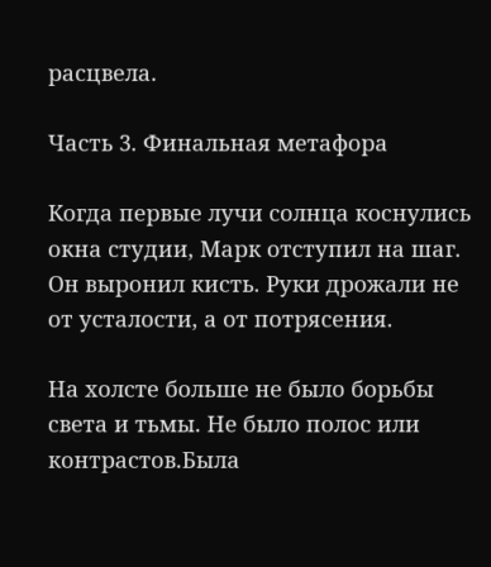расцвела.

Часть 3. Финальная метафора

Когда первые лучи солнца коснулись окна студии, Марк отступил на шаг. Он выронил кисть. Руки дрожали не от усталости, а от потрясения.

На холсте больше не было борьбы света и тьмы. Не было полос или контрастов.Была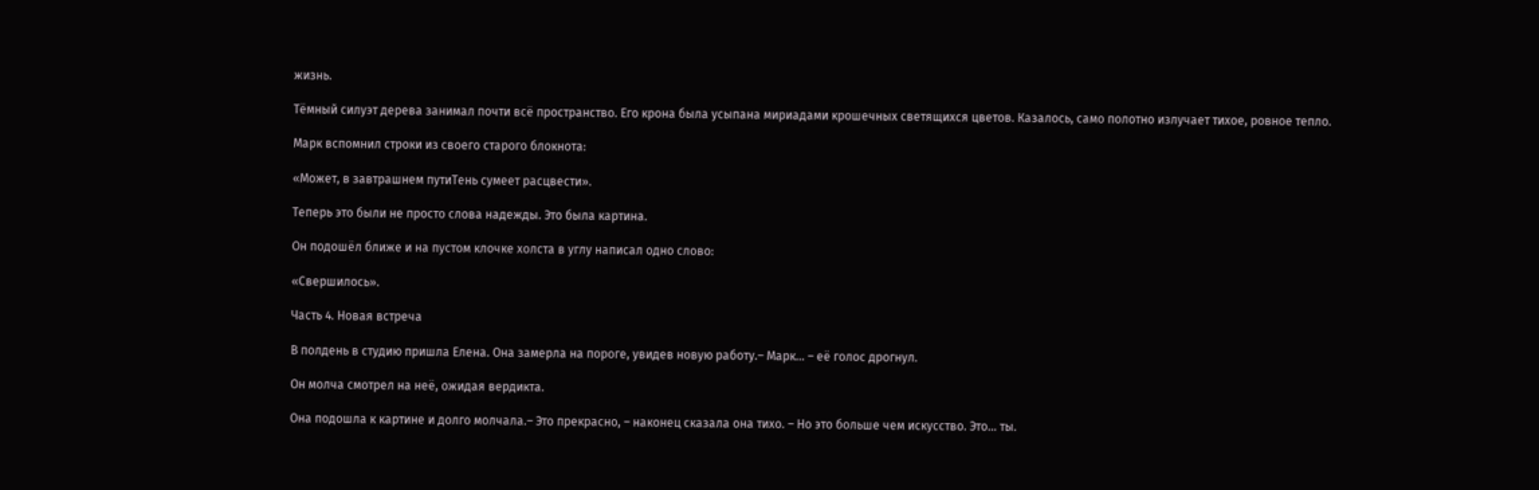жизнь.

Тёмный силуэт дерева занимал почти всё пространство. Его крона была усыпана мириадами крошечных светящихся цветов. Казалось, само полотно излучает тихое, ровное тепло.

Марк вспомнил строки из своего старого блокнота:

«Может, в завтрашнем путиТень сумеет расцвести».

Теперь это были не просто слова надежды. Это была картина.

Он подошёл ближе и на пустом клочке холста в углу написал одно слово:

«Свершилось».

Часть 4. Новая встреча

В полдень в студию пришла Елена. Она замерла на пороге, увидев новую работу.– Марк... – её голос дрогнул.

Он молча смотрел на неё, ожидая вердикта.

Она подошла к картине и долго молчала.– Это прекрасно, – наконец сказала она тихо. – Но это больше чем искусство. Это... ты.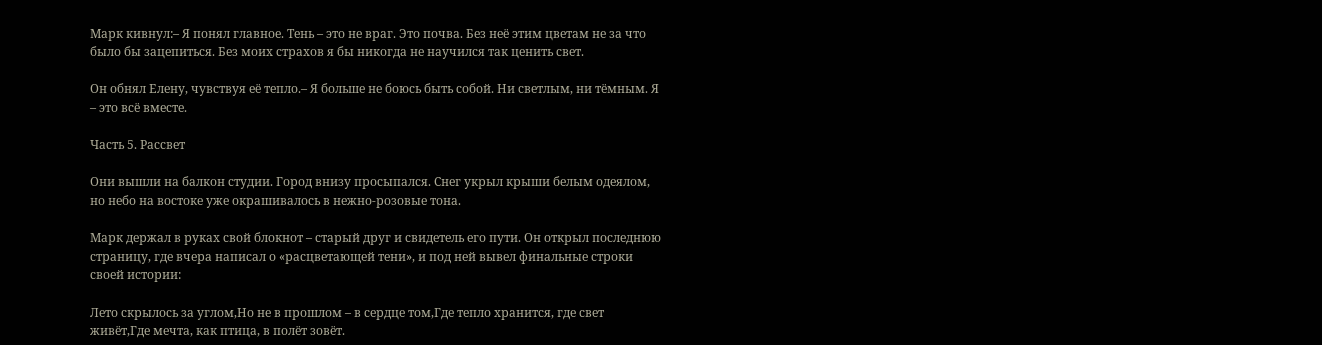Марк кивнул:– Я понял главное. Тень – это не враг. Это почва. Без неё этим цветам не за что было бы зацепиться. Без моих страхов я бы никогда не научился так ценить свет.

Он обнял Елену, чувствуя её тепло.– Я больше не боюсь быть собой. Ни светлым, ни тёмным. Я – это всё вместе.

Часть 5. Рассвет

Они вышли на балкон студии. Город внизу просыпался. Снег укрыл крыши белым одеялом, но небо на востоке уже окрашивалось в нежно-розовые тона.

Марк держал в руках свой блокнот – старый друг и свидетель его пути. Он открыл последнюю страницу, где вчера написал о «расцветающей тени», и под ней вывел финальные строки своей истории:

Лето скрылось за углом,Но не в прошлом – в сердце том,Где тепло хранится, где свет живёт,Где мечта, как птица, в полёт зовёт.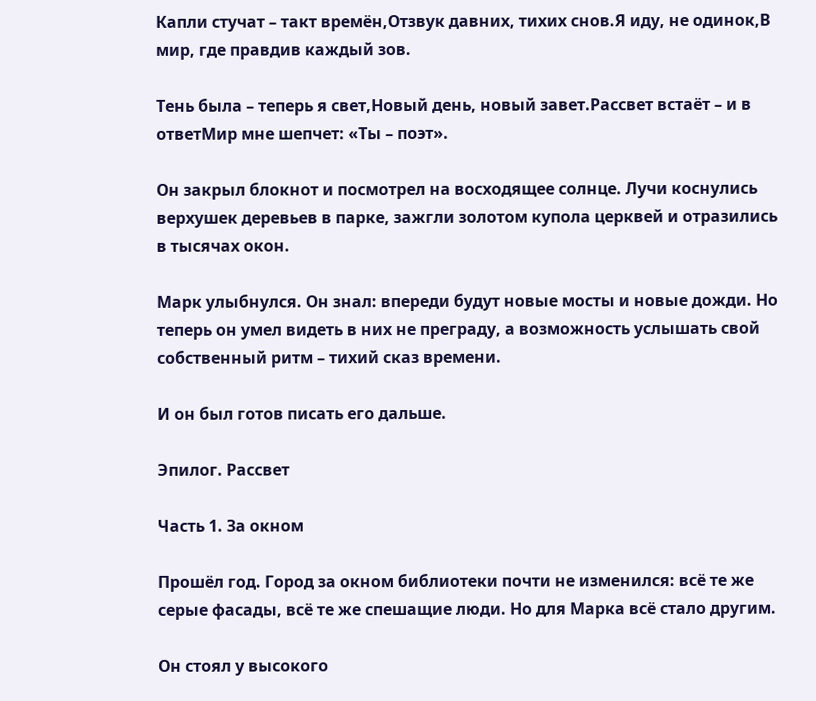Капли стучат – такт времён,Отзвук давних, тихих снов.Я иду, не одинок,В мир, где правдив каждый зов.

Тень была – теперь я свет,Новый день, новый завет.Рассвет встаёт – и в ответМир мне шепчет: «Ты – поэт».

Он закрыл блокнот и посмотрел на восходящее солнце. Лучи коснулись верхушек деревьев в парке, зажгли золотом купола церквей и отразились в тысячах окон.

Марк улыбнулся. Он знал: впереди будут новые мосты и новые дожди. Но теперь он умел видеть в них не преграду, а возможность услышать свой собственный ритм – тихий сказ времени.

И он был готов писать его дальше.

Эпилог. Рассвет

Часть 1. За окном

Прошёл год. Город за окном библиотеки почти не изменился: всё те же серые фасады, всё те же спешащие люди. Но для Марка всё стало другим.

Он стоял у высокого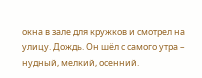окна в зале для кружков и смотрел на улицу. Дождь. Он шёл с самого утра – нудный, мелкий, осенний.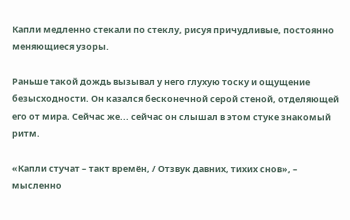Капли медленно стекали по стеклу, рисуя причудливые, постоянно меняющиеся узоры.

Раньше такой дождь вызывал у него глухую тоску и ощущение безысходности. Он казался бесконечной серой стеной, отделяющей его от мира. Сейчас же... сейчас он слышал в этом стуке знакомый ритм.

«Капли стучат – такт времён, / Отзвук давних, тихих снов», – мысленно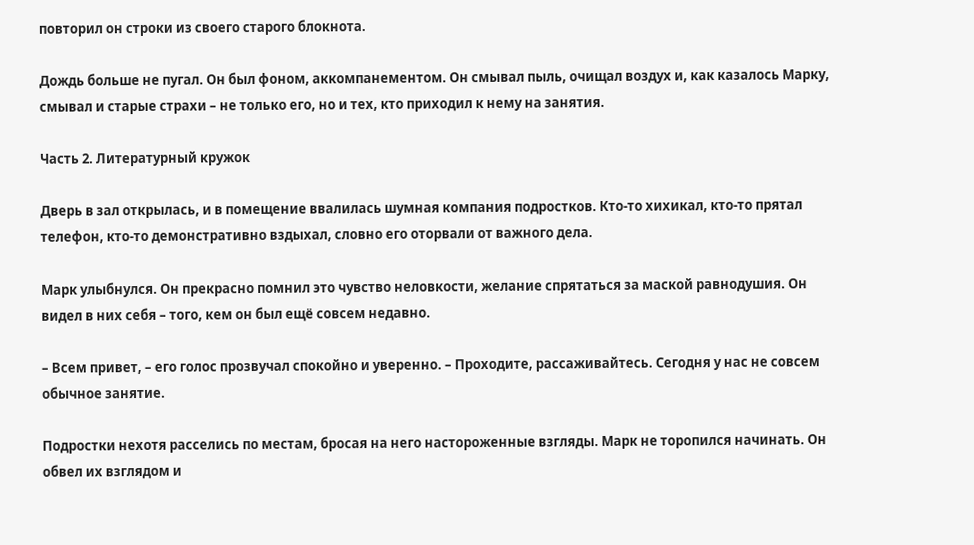повторил он строки из своего старого блокнота.

Дождь больше не пугал. Он был фоном, аккомпанементом. Он смывал пыль, очищал воздух и, как казалось Марку, смывал и старые страхи – не только его, но и тех, кто приходил к нему на занятия.

Часть 2. Литературный кружок

Дверь в зал открылась, и в помещение ввалилась шумная компания подростков. Кто-то хихикал, кто-то прятал телефон, кто-то демонстративно вздыхал, словно его оторвали от важного дела.

Марк улыбнулся. Он прекрасно помнил это чувство неловкости, желание спрятаться за маской равнодушия. Он видел в них себя – того, кем он был ещё совсем недавно.

– Всем привет, – его голос прозвучал спокойно и уверенно. – Проходите, рассаживайтесь. Сегодня у нас не совсем обычное занятие.

Подростки нехотя расселись по местам, бросая на него настороженные взгляды. Марк не торопился начинать. Он обвел их взглядом и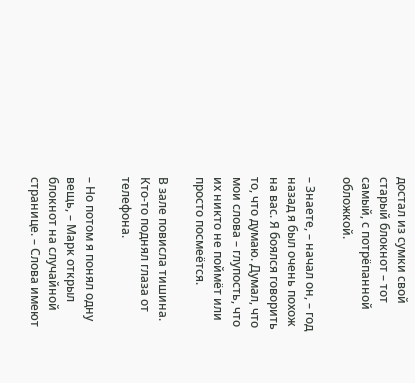достал из сумки свой старый блокнот – тот самый, с потрёпанной обложкой.

– Знаете, – начал он, – год назад я был очень похож на вас. Я боялся говорить то, что думаю. Думал, что мои слова – глупость, что их никто не поймёт или просто посмеётся.

В зале повисла тишина. Кто-то поднял глаза от телефона.

– Но потом я понял одну вещь, – Марк открыл блокнот на случайной странице. – Слова имеют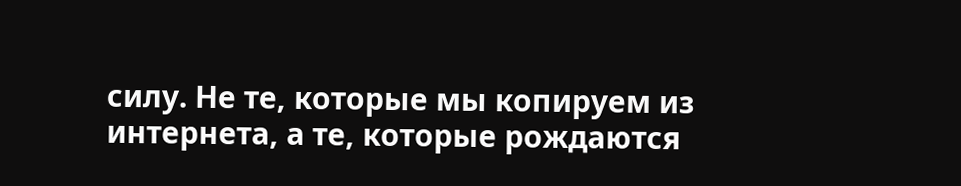силу. Не те, которые мы копируем из интернета, а те, которые рождаются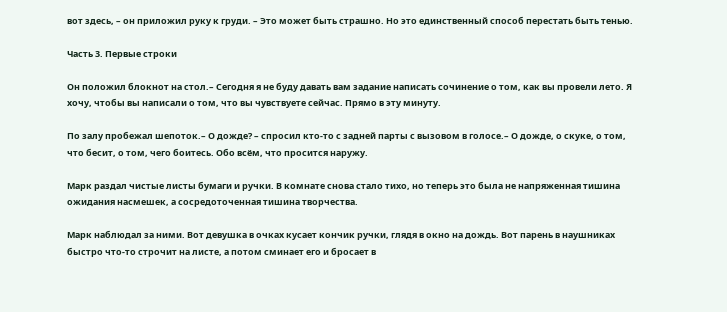вот здесь, – он приложил руку к груди. – Это может быть страшно. Но это единственный способ перестать быть тенью.

Часть 3. Первые строки

Он положил блокнот на стол.– Сегодня я не буду давать вам задание написать сочинение о том, как вы провели лето. Я хочу, чтобы вы написали о том, что вы чувствуете сейчас. Прямо в эту минуту.

По залу пробежал шепоток.– О дожде? – спросил кто-то с задней парты с вызовом в голосе.– О дожде, о скуке, о том, что бесит, о том, чего боитесь. Обо всём, что просится наружу.

Марк раздал чистые листы бумаги и ручки. В комнате снова стало тихо, но теперь это была не напряженная тишина ожидания насмешек, а сосредоточенная тишина творчества.

Марк наблюдал за ними. Вот девушка в очках кусает кончик ручки, глядя в окно на дождь. Вот парень в наушниках быстро что-то строчит на листе, а потом сминает его и бросает в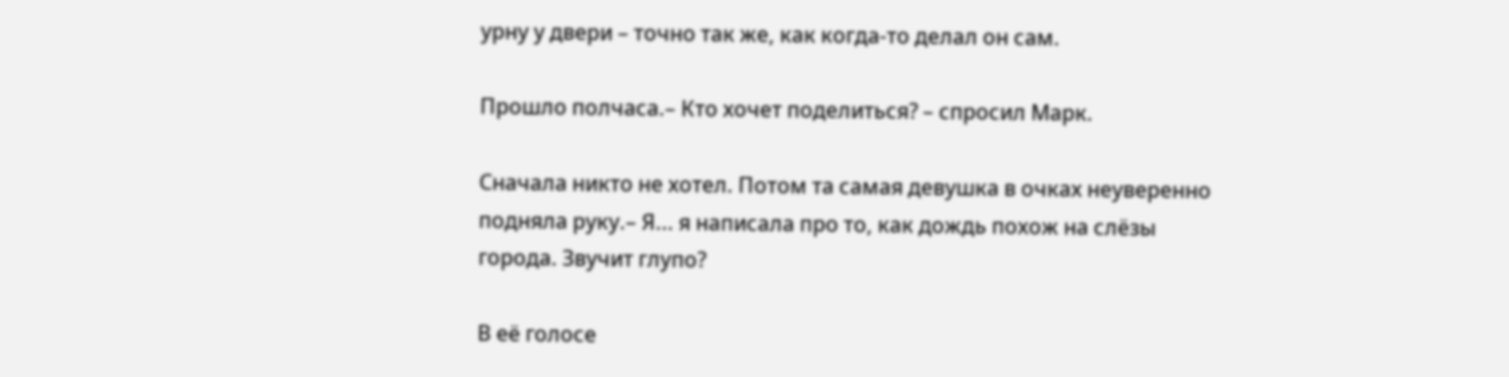урну у двери – точно так же, как когда-то делал он сам.

Прошло полчаса.– Кто хочет поделиться? – спросил Марк.

Сначала никто не хотел. Потом та самая девушка в очках неуверенно подняла руку.– Я... я написала про то, как дождь похож на слёзы города. Звучит глупо?

В её голосе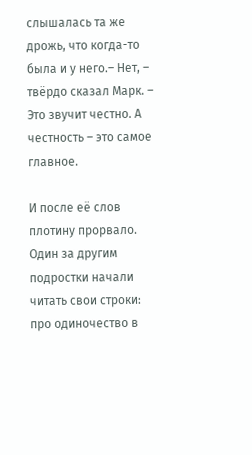слышалась та же дрожь, что когда-то была и у него.– Нет, – твёрдо сказал Марк. – Это звучит честно. А честность – это самое главное.

И после её слов плотину прорвало. Один за другим подростки начали читать свои строки: про одиночество в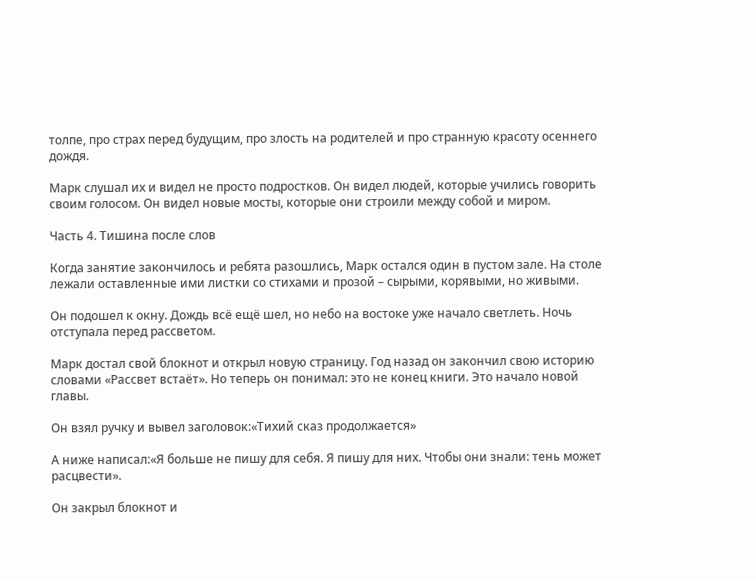толпе, про страх перед будущим, про злость на родителей и про странную красоту осеннего дождя.

Марк слушал их и видел не просто подростков. Он видел людей, которые учились говорить своим голосом. Он видел новые мосты, которые они строили между собой и миром.

Часть 4. Тишина после слов

Когда занятие закончилось и ребята разошлись, Марк остался один в пустом зале. На столе лежали оставленные ими листки со стихами и прозой – сырыми, корявыми, но живыми.

Он подошел к окну. Дождь всё ещё шел, но небо на востоке уже начало светлеть. Ночь отступала перед рассветом.

Марк достал свой блокнот и открыл новую страницу. Год назад он закончил свою историю словами «Рассвет встаёт». Но теперь он понимал: это не конец книги. Это начало новой главы.

Он взял ручку и вывел заголовок:«Тихий сказ продолжается»

А ниже написал:«Я больше не пишу для себя. Я пишу для них. Чтобы они знали: тень может расцвести».

Он закрыл блокнот и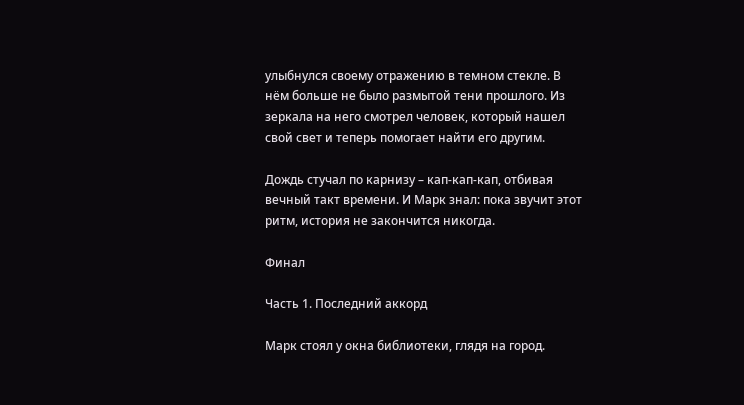улыбнулся своему отражению в темном стекле. В нём больше не было размытой тени прошлого. Из зеркала на него смотрел человек, который нашел свой свет и теперь помогает найти его другим.

Дождь стучал по карнизу – кап-кап-кап, отбивая вечный такт времени. И Марк знал: пока звучит этот ритм, история не закончится никогда.

Финал

Часть 1. Последний аккорд

Марк стоял у окна библиотеки, глядя на город.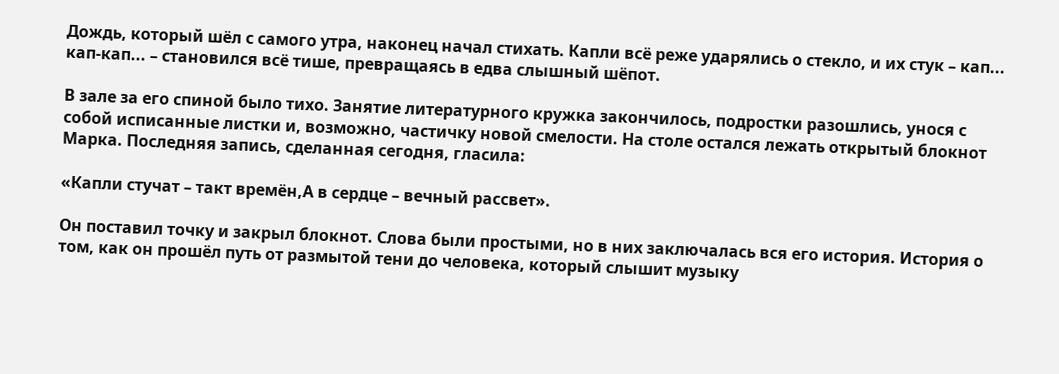Дождь, который шёл с самого утра, наконец начал стихать. Капли всё реже ударялись о стекло, и их стук – кап... кап-кап... – становился всё тише, превращаясь в едва слышный шёпот.

В зале за его спиной было тихо. Занятие литературного кружка закончилось, подростки разошлись, унося с собой исписанные листки и, возможно, частичку новой смелости. На столе остался лежать открытый блокнот Марка. Последняя запись, сделанная сегодня, гласила:

«Капли стучат – такт времён,А в сердце – вечный рассвет».

Он поставил точку и закрыл блокнот. Слова были простыми, но в них заключалась вся его история. История о том, как он прошёл путь от размытой тени до человека, который слышит музыку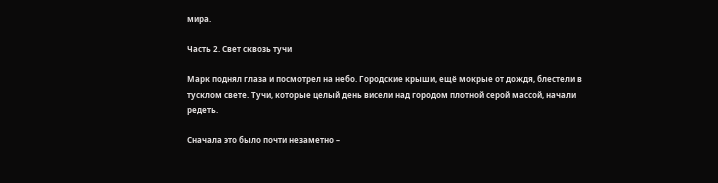мира.

Часть 2. Свет сквозь тучи

Марк поднял глаза и посмотрел на небо. Городские крыши, ещё мокрые от дождя, блестели в тусклом свете. Тучи, которые целый день висели над городом плотной серой массой, начали редеть.

Сначала это было почти незаметно –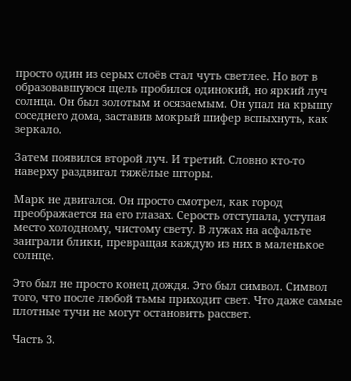просто один из серых слоёв стал чуть светлее. Но вот в образовавшуюся щель пробился одинокий, но яркий луч солнца. Он был золотым и осязаемым. Он упал на крышу соседнего дома, заставив мокрый шифер вспыхнуть, как зеркало.

Затем появился второй луч. И третий. Словно кто-то наверху раздвигал тяжёлые шторы.

Марк не двигался. Он просто смотрел, как город преображается на его глазах. Серость отступала, уступая место холодному, чистому свету. В лужах на асфальте заиграли блики, превращая каждую из них в маленькое солнце.

Это был не просто конец дождя. Это был символ. Символ того, что после любой тьмы приходит свет. Что даже самые плотные тучи не могут остановить рассвет.

Часть 3.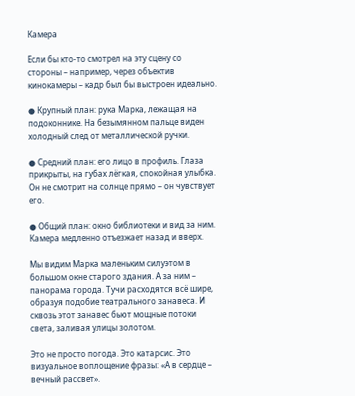Камера

Если бы кто-то смотрел на эту сцену со стороны – например, через объектив кинокамеры – кадр был бы выстроен идеально.

● Крупный план: рука Марка, лежащая на подоконнике. На безымянном пальце виден холодный след от металлической ручки.

● Средний план: его лицо в профиль. Глаза прикрыты, на губах лёгкая, спокойная улыбка. Он не смотрит на солнце прямо – он чувствует его.

● Общий план: окно библиотеки и вид за ним. Камера медленно отъезжает назад и вверх.

Мы видим Марка маленьким силуэтом в большом окне старого здания. А за ним – панорама города. Тучи расходятся всё шире, образуя подобие театрального занавеса. И сквозь этот занавес бьют мощные потоки света, заливая улицы золотом.

Это не просто погода. Это катарсис. Это визуальное воплощение фразы: «А в сердце – вечный рассвет».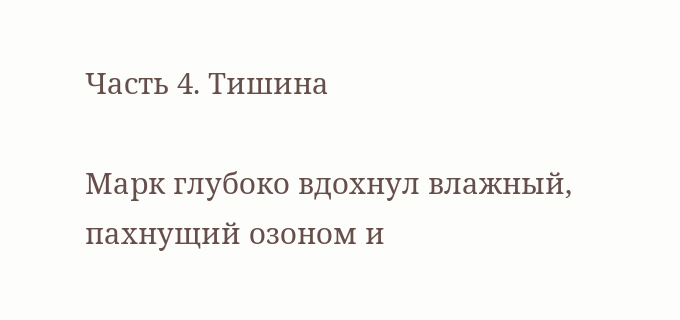Часть 4. Тишина

Марк глубоко вдохнул влажный, пахнущий озоном и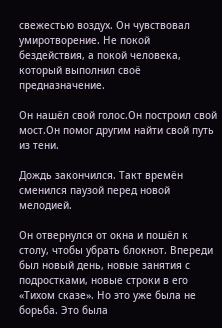свежестью воздух. Он чувствовал умиротворение. Не покой бездействия, а покой человека, который выполнил своё предназначение.

Он нашёл свой голос.Он построил свой мост.Он помог другим найти свой путь из тени.

Дождь закончился. Такт времён сменился паузой перед новой мелодией.

Он отвернулся от окна и пошёл к столу, чтобы убрать блокнот. Впереди был новый день, новые занятия с подростками, новые строки в его «Тихом сказе». Но это уже была не борьба. Это была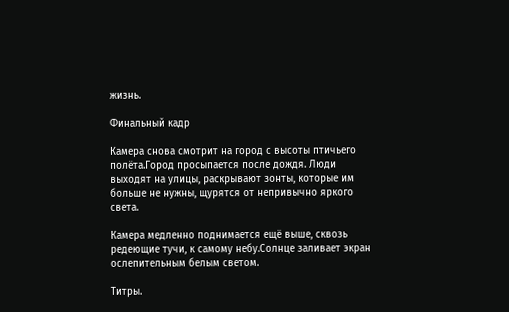жизнь.

Финальный кадр

Камера снова смотрит на город с высоты птичьего полёта.Город просыпается после дождя. Люди выходят на улицы, раскрывают зонты, которые им больше не нужны, щурятся от непривычно яркого света.

Камера медленно поднимается ещё выше, сквозь редеющие тучи, к самому небу.Солнце заливает экран ослепительным белым светом.

Титры.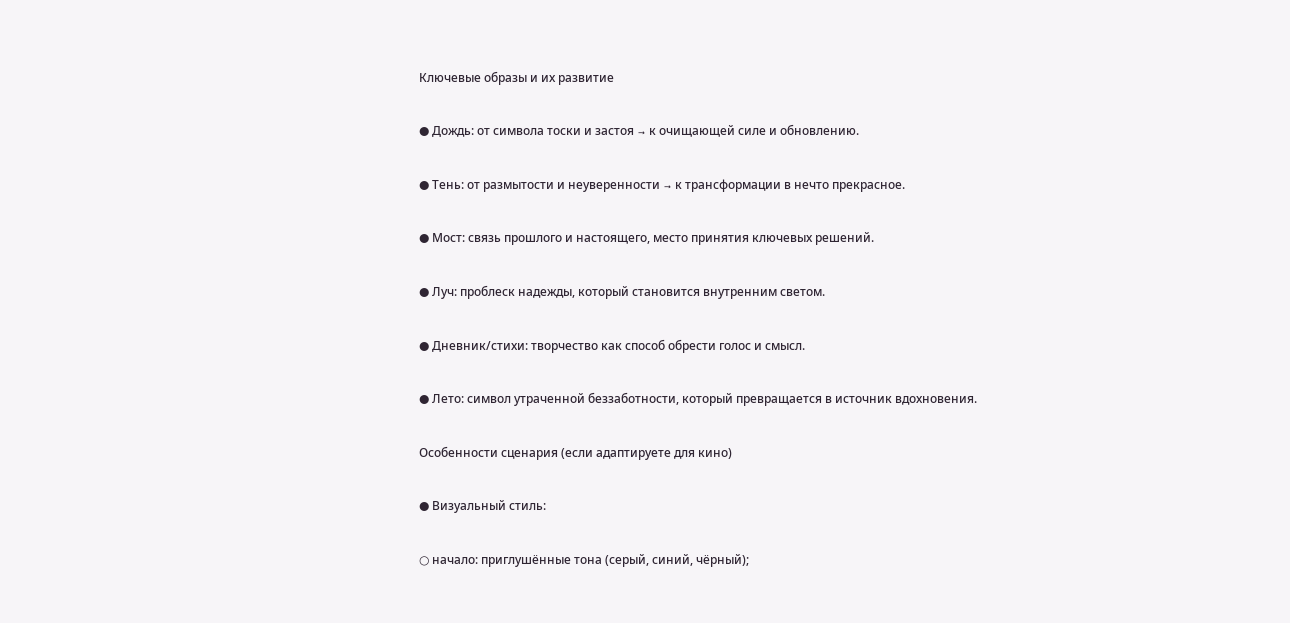Ключевые образы и их развитие

● Дождь: от символа тоски и застоя → к очищающей силе и обновлению.

● Тень: от размытости и неуверенности → к трансформации в нечто прекрасное.

● Мост: связь прошлого и настоящего, место принятия ключевых решений.

● Луч: проблеск надежды, который становится внутренним светом.

● Дневник/стихи: творчество как способ обрести голос и смысл.

● Лето: символ утраченной беззаботности, который превращается в источник вдохновения.

Особенности сценария (если адаптируете для кино)

● Визуальный стиль:

○ начало: приглушённые тона (серый, синий, чёрный);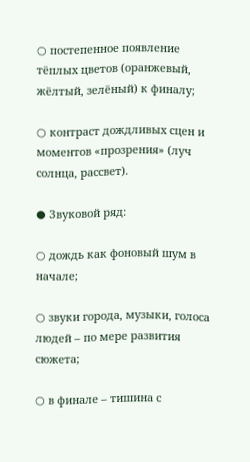○ постепенное появление тёплых цветов (оранжевый, жёлтый, зелёный) к финалу;

○ контраст дождливых сцен и моментов «прозрения» (луч солнца, рассвет).

● Звуковой ряд:

○ дождь как фоновый шум в начале;

○ звуки города, музыки, голоса людей – по мере развития сюжета;

○ в финале – тишина с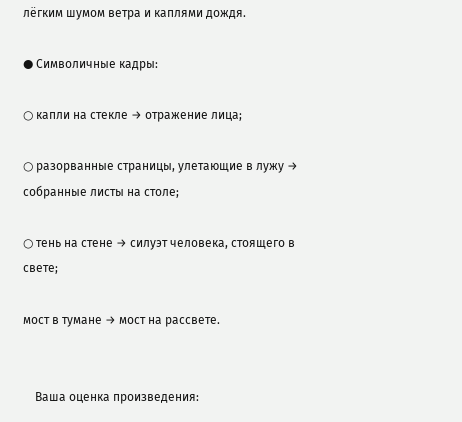лёгким шумом ветра и каплями дождя.

● Символичные кадры:

○ капли на стекле → отражение лица;

○ разорванные страницы, улетающие в лужу → собранные листы на столе;

○ тень на стене → силуэт человека, стоящего в свете;

мост в тумане → мост на рассвете.


    Ваша оценка произведения: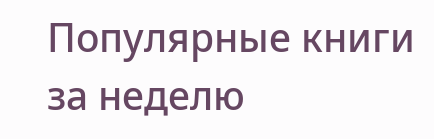Популярные книги за неделю